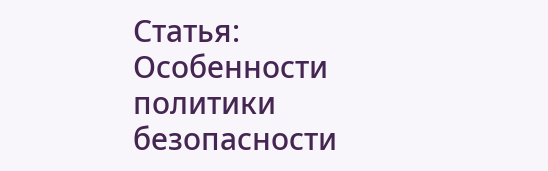Статья: Особенности политики безопасности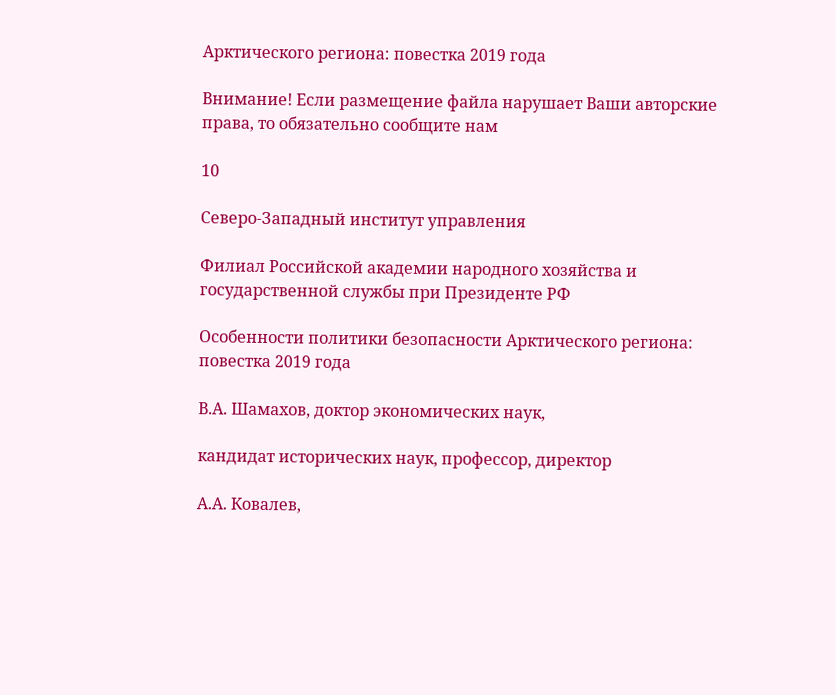Арктического региона: повестка 2019 года

Внимание! Если размещение файла нарушает Ваши авторские права, то обязательно сообщите нам

10

Северо-Западный институт управления

Филиал Российской академии народного хозяйства и государственной службы при Президенте РФ

Особенности политики безопасности Арктического региона: повестка 2019 года

В.А. Шамахов, доктор экономических наук,

кандидат исторических наук, профессор, директор

А.А. Ковалев,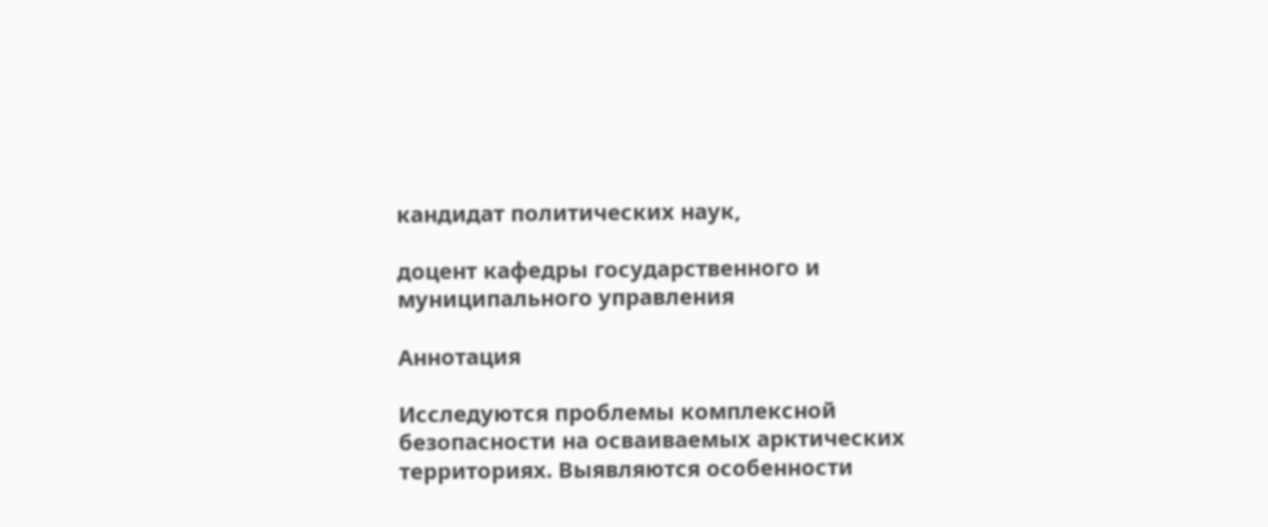кандидат политических наук,

доцент кафедры государственного и муниципального управления

Аннотация

Исследуются проблемы комплексной безопасности на осваиваемых арктических территориях. Выявляются особенности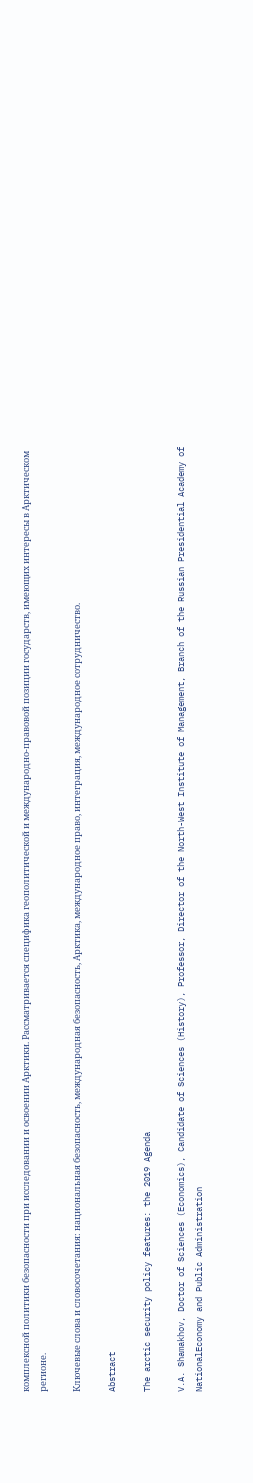комплексной политики безопасности при исследовании и освоении Арктики. Рассматривается специфика геополитической и международно-правовой позиции государств, имеющих интересы в Арктическом регионе.

Ключевые слова и словосочетания: национальная безопасность, международная безопасность, Арктика, международное право, интеграция, международное сотрудничество.

Abstract

The arctic security policy features: the 2019 Agenda

V.A. Shamakhov, Doctor of Sciences (Economics), Candidate of Sciences (History), Professor, Director of the North-West Institute of Management, Branch of the Russian Presidential Academy of NationalEconomy and Public Administration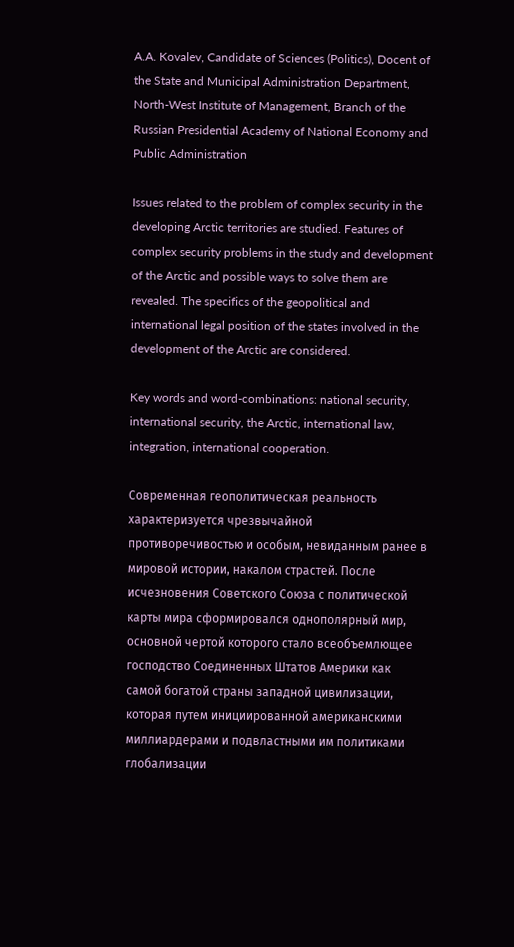A.A. Kovalev, Candidate of Sciences (Politics), Docent of the State and Municipal Administration Department, North-West Institute of Management, Branch of the Russian Presidential Academy of National Economy and Public Administration

Issues related to the problem of complex security in the developing Arctic territories are studied. Features of complex security problems in the study and development of the Arctic and possible ways to solve them are revealed. The specifics of the geopolitical and international legal position of the states involved in the development of the Arctic are considered.

Key words and word-combinations: national security, international security, the Arctic, international law, integration, international cooperation.

Современная геополитическая реальность характеризуется чрезвычайной противоречивостью и особым, невиданным ранее в мировой истории, накалом страстей. После исчезновения Советского Союза с политической карты мира сформировался однополярный мир, основной чертой которого стало всеобъемлющее господство Соединенных Штатов Америки как самой богатой страны западной цивилизации, которая путем инициированной американскими миллиардерами и подвластными им политиками глобализации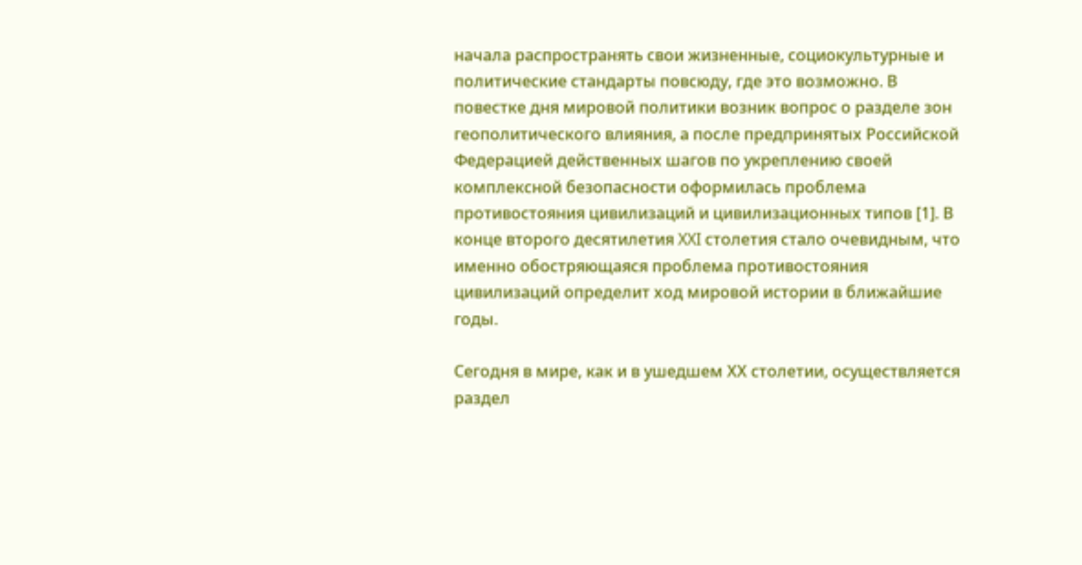начала распространять свои жизненные, социокультурные и политические стандарты повсюду, где это возможно. В повестке дня мировой политики возник вопрос о разделе зон геополитического влияния, а после предпринятых Российской Федерацией действенных шагов по укреплению своей комплексной безопасности оформилась проблема противостояния цивилизаций и цивилизационных типов [1]. В конце второго десятилетия XXI столетия стало очевидным, что именно обостряющаяся проблема противостояния цивилизаций определит ход мировой истории в ближайшие годы.

Сегодня в мире, как и в ушедшем ХХ столетии, осуществляется раздел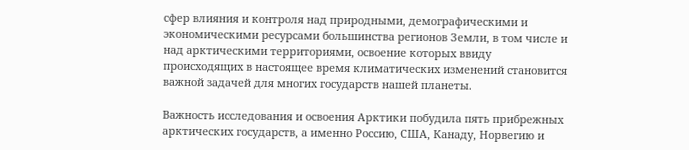сфер влияния и контроля над природными, демографическими и экономическими ресурсами большинства регионов Земли, в том числе и над арктическими территориями, освоение которых ввиду происходящих в настоящее время климатических изменений становится важной задачей для многих государств нашей планеты.

Важность исследования и освоения Арктики побудила пять прибрежных арктических государств, а именно Россию, США, Канаду, Норвегию и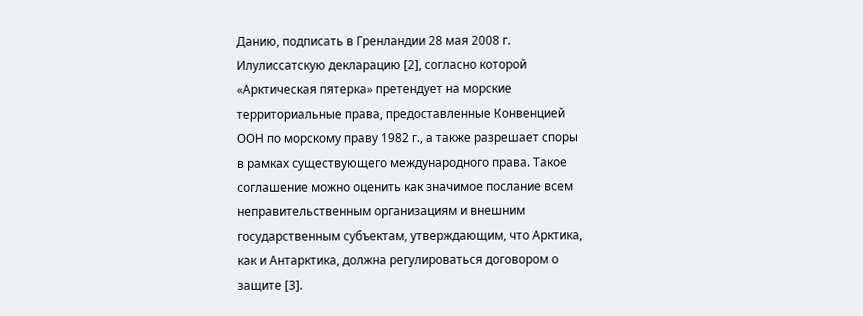Данию, подписать в Гренландии 28 мая 2008 г. Илулиссатскую декларацию [2], согласно которой «Арктическая пятерка» претендует на морские территориальные права, предоставленные Конвенцией ООН по морскому праву 1982 г., а также разрешает споры в рамках существующего международного права. Такое соглашение можно оценить как значимое послание всем неправительственным организациям и внешним государственным субъектам, утверждающим, что Арктика, как и Антарктика, должна регулироваться договором о защите [3].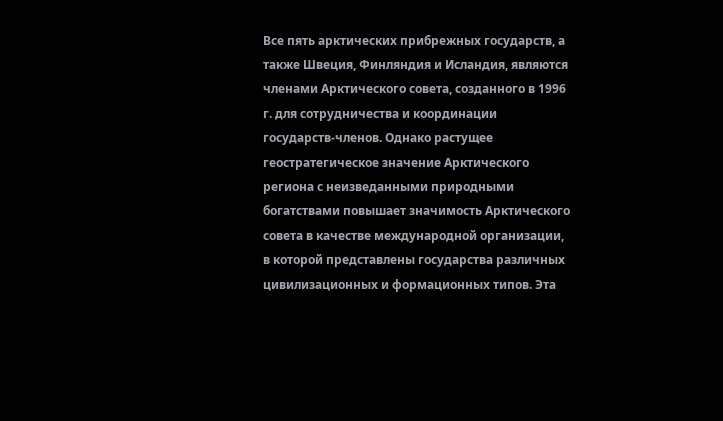Все пять арктических прибрежных государств, а также Швеция, Финляндия и Исландия, являются членами Арктического совета, созданного в 1996 г. для сотрудничества и координации государств-членов. Однако растущее геостратегическое значение Арктического региона с неизведанными природными богатствами повышает значимость Арктического совета в качестве международной организации, в которой представлены государства различных цивилизационных и формационных типов. Эта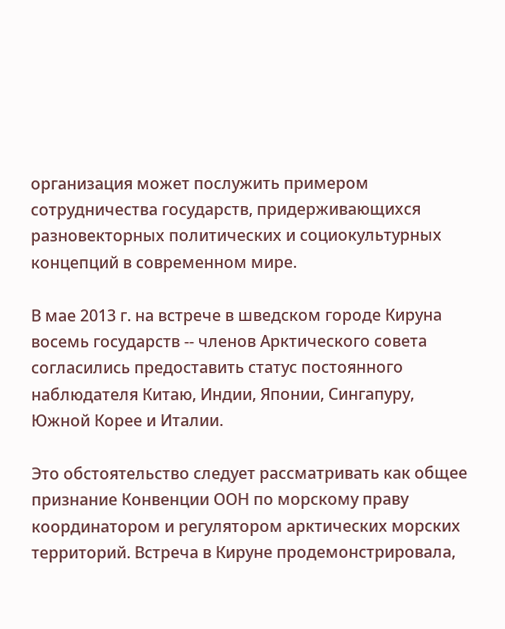организация может послужить примером сотрудничества государств, придерживающихся разновекторных политических и социокультурных концепций в современном мире.

В мае 2013 г. на встрече в шведском городе Кируна восемь государств -- членов Арктического совета согласились предоставить статус постоянного наблюдателя Китаю, Индии, Японии, Сингапуру, Южной Корее и Италии.

Это обстоятельство следует рассматривать как общее признание Конвенции ООН по морскому праву координатором и регулятором арктических морских территорий. Встреча в Кируне продемонстрировала,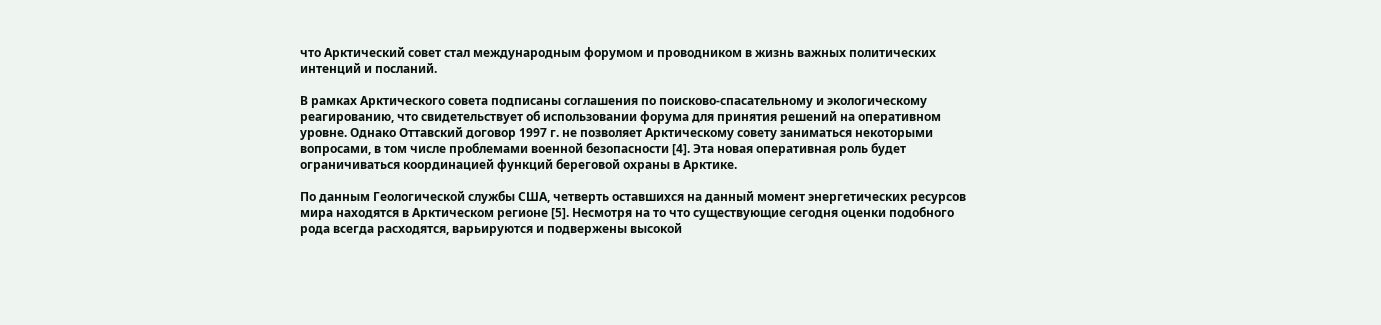что Арктический совет стал международным форумом и проводником в жизнь важных политических интенций и посланий.

В рамках Арктического совета подписаны соглашения по поисково-спасательному и экологическому реагированию, что свидетельствует об использовании форума для принятия решений на оперативном уровне. Однако Оттавский договор 1997 г. не позволяет Арктическому совету заниматься некоторыми вопросами, в том числе проблемами военной безопасности [4]. Эта новая оперативная роль будет ограничиваться координацией функций береговой охраны в Арктике.

По данным Геологической службы США, четверть оставшихся на данный момент энергетических ресурсов мира находятся в Арктическом регионе [5]. Несмотря на то что существующие сегодня оценки подобного рода всегда расходятся, варьируются и подвержены высокой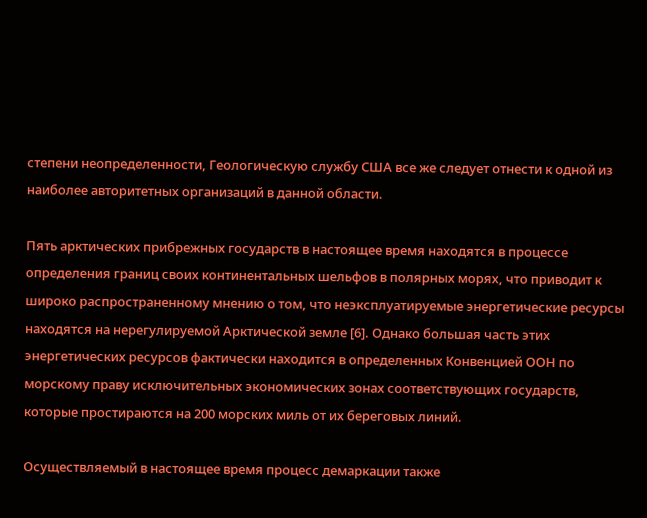степени неопределенности, Геологическую службу США все же следует отнести к одной из наиболее авторитетных организаций в данной области.

Пять арктических прибрежных государств в настоящее время находятся в процессе определения границ своих континентальных шельфов в полярных морях, что приводит к широко распространенному мнению о том, что неэксплуатируемые энергетические ресурсы находятся на нерегулируемой Арктической земле [6]. Однако большая часть этих энергетических ресурсов фактически находится в определенных Конвенцией ООН по морскому праву исключительных экономических зонах соответствующих государств, которые простираются на 200 морских миль от их береговых линий.

Осуществляемый в настоящее время процесс демаркации также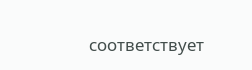соответствует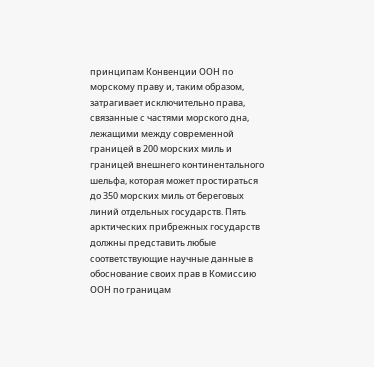принципам Конвенции ООН по морскому праву и, таким образом, затрагивает исключительно права, связанные с частями морского дна, лежащими между современной границей в 200 морских миль и границей внешнего континентального шельфа, которая может простираться до 350 морских миль от береговых линий отдельных государств. Пять арктических прибрежных государств должны представить любые соответствующие научные данные в обоснование своих прав в Комиссию ООН по границам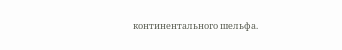континентального шельфа.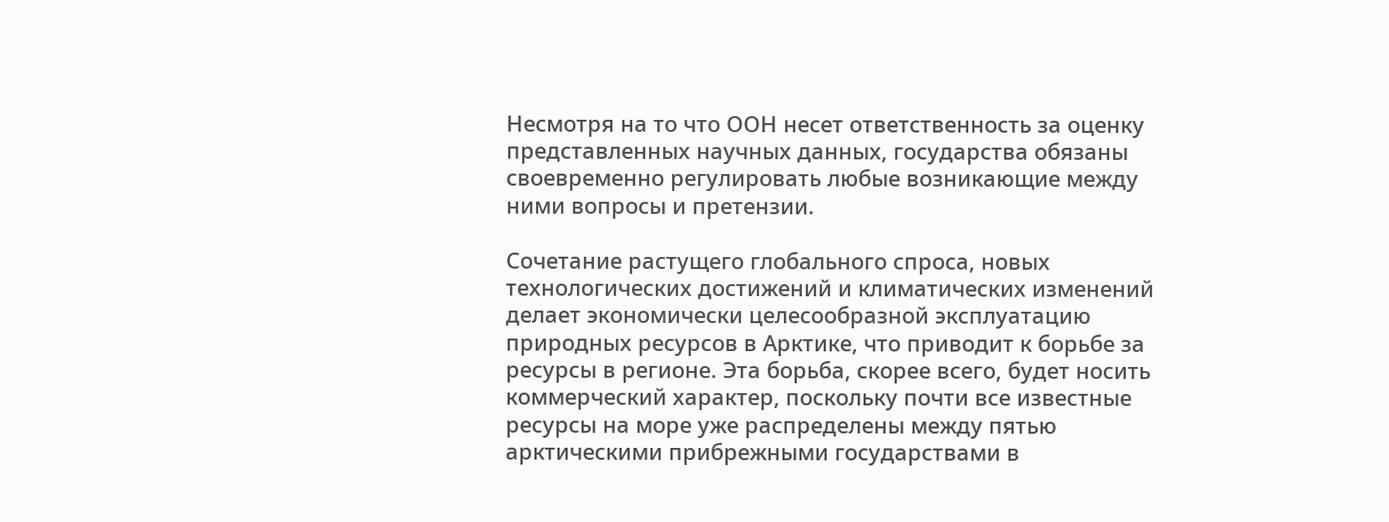Несмотря на то что ООН несет ответственность за оценку представленных научных данных, государства обязаны своевременно регулировать любые возникающие между ними вопросы и претензии.

Сочетание растущего глобального спроса, новых технологических достижений и климатических изменений делает экономически целесообразной эксплуатацию природных ресурсов в Арктике, что приводит к борьбе за ресурсы в регионе. Эта борьба, скорее всего, будет носить коммерческий характер, поскольку почти все известные ресурсы на море уже распределены между пятью арктическими прибрежными государствами в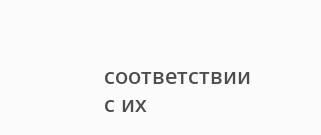соответствии с их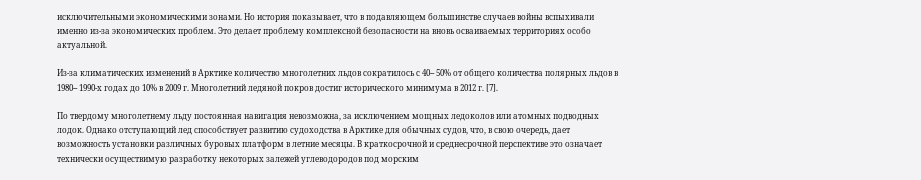исключительными экономическими зонами. Но история показывает, что в подавляющем большинстве случаев войны вспыхивали именно из-за экономических проблем. Это делает проблему комплексной безопасности на вновь осваиваемых территориях особо актуальной.

Из-за климатических изменений в Арктике количество многолетних льдов сократилось с 40-- 50% от общего количества полярных льдов в 1980-- 1990-х годах до 10% в 2009 г. Многолетний ледяной покров достиг исторического минимума в 2012 г. [7].

По твердому многолетнему льду постоянная навигация невозможна, за исключением мощных ледоколов или атомных подводных лодок. Однако отступающий лед способствует развитию судоходства в Арктике для обычных судов, что, в свою очередь, дает возможность установки различных буровых платформ в летние месяцы. В краткосрочной и среднесрочной перспективе это означает технически осуществимую разработку некоторых залежей углеводородов под морским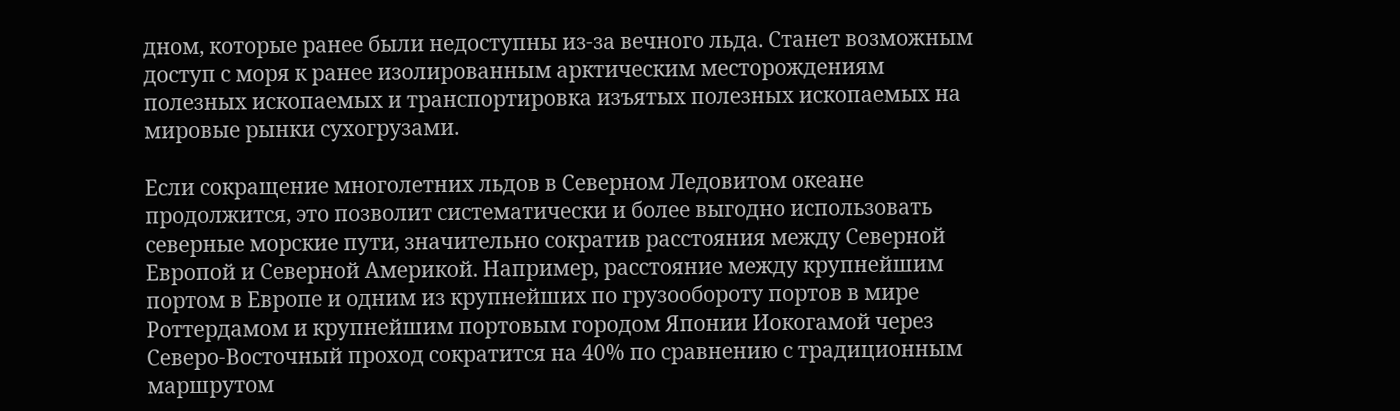дном, которые ранее были недоступны из-за вечного льда. Станет возможным доступ с моря к ранее изолированным арктическим месторождениям полезных ископаемых и транспортировка изъятых полезных ископаемых на мировые рынки сухогрузами.

Если сокращение многолетних льдов в Северном Ледовитом океане продолжится, это позволит систематически и более выгодно использовать северные морские пути, значительно сократив расстояния между Северной Европой и Северной Америкой. Например, расстояние между крупнейшим портом в Европе и одним из крупнейших по грузообороту портов в мире Роттердамом и крупнейшим портовым городом Японии Иокогамой через Северо-Восточный проход сократится на 40% по сравнению с традиционным маршрутом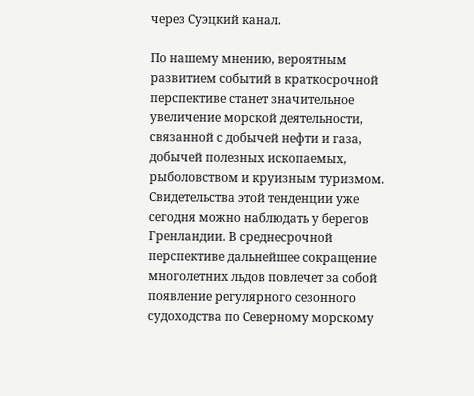через Суэцкий канал.

По нашему мнению, вероятным развитием событий в краткосрочной перспективе станет значительное увеличение морской деятельности, связанной с добычей нефти и газа, добычей полезных ископаемых, рыболовством и круизным туризмом. Свидетельства этой тенденции уже сегодня можно наблюдать у берегов Гренландии. В среднесрочной перспективе дальнейшее сокращение многолетних льдов повлечет за собой появление регулярного сезонного судоходства по Северному морскому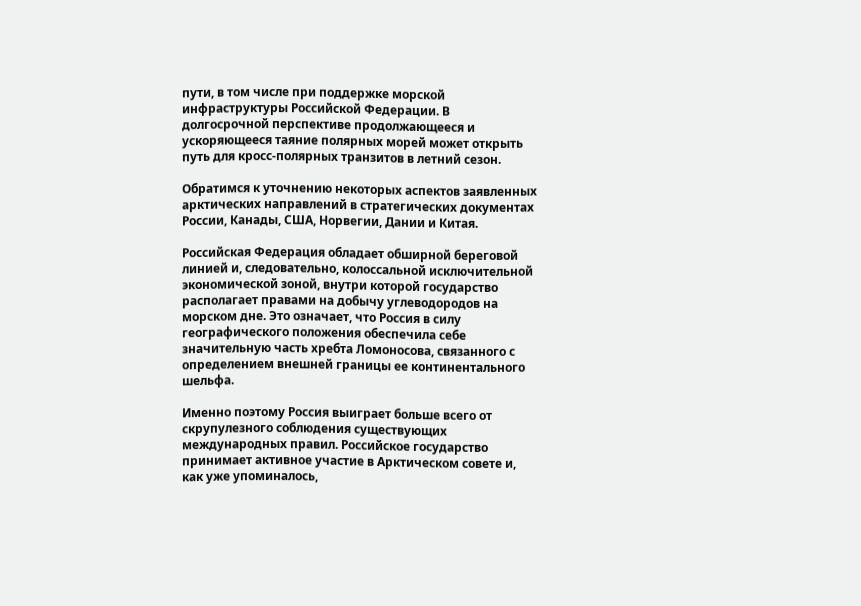пути, в том числе при поддержке морской инфраструктуры Российской Федерации. В долгосрочной перспективе продолжающееся и ускоряющееся таяние полярных морей может открыть путь для кросс-полярных транзитов в летний сезон.

Обратимся к уточнению некоторых аспектов заявленных арктических направлений в стратегических документах России, Канады, США, Норвегии, Дании и Китая.

Российская Федерация обладает обширной береговой линией и, следовательно, колоссальной исключительной экономической зоной, внутри которой государство располагает правами на добычу углеводородов на морском дне. Это означает, что Россия в силу географического положения обеспечила себе значительную часть хребта Ломоносова, связанного с определением внешней границы ее континентального шельфа.

Именно поэтому Россия выиграет больше всего от скрупулезного соблюдения существующих международных правил. Российское государство принимает активное участие в Арктическом совете и, как уже упоминалось,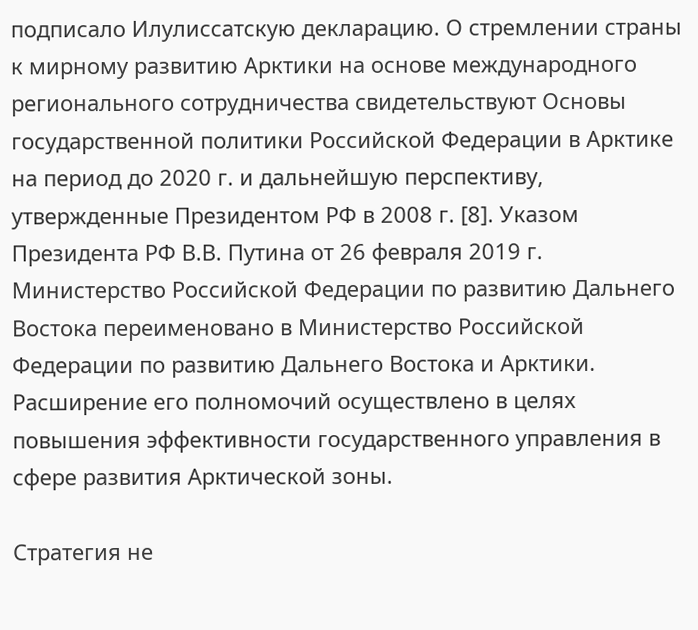подписало Илулиссатскую декларацию. О стремлении страны к мирному развитию Арктики на основе международного регионального сотрудничества свидетельствуют Основы государственной политики Российской Федерации в Арктике на период до 2020 г. и дальнейшую перспективу, утвержденные Президентом РФ в 2008 г. [8]. Указом Президента РФ В.В. Путина от 26 февраля 2019 г. Министерство Российской Федерации по развитию Дальнего Востока переименовано в Министерство Российской Федерации по развитию Дальнего Востока и Арктики. Расширение его полномочий осуществлено в целях повышения эффективности государственного управления в сфере развития Арктической зоны.

Стратегия не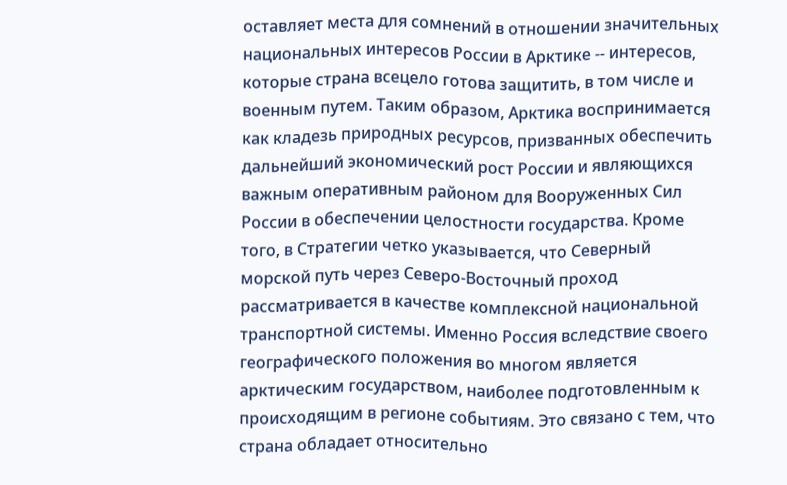оставляет места для сомнений в отношении значительных национальных интересов России в Арктике -- интересов, которые страна всецело готова защитить, в том числе и военным путем. Таким образом, Арктика воспринимается как кладезь природных ресурсов, призванных обеспечить дальнейший экономический рост России и являющихся важным оперативным районом для Вооруженных Сил России в обеспечении целостности государства. Кроме того, в Стратегии четко указывается, что Северный морской путь через Северо-Восточный проход рассматривается в качестве комплексной национальной транспортной системы. Именно Россия вследствие своего географического положения во многом является арктическим государством, наиболее подготовленным к происходящим в регионе событиям. Это связано с тем, что страна обладает относительно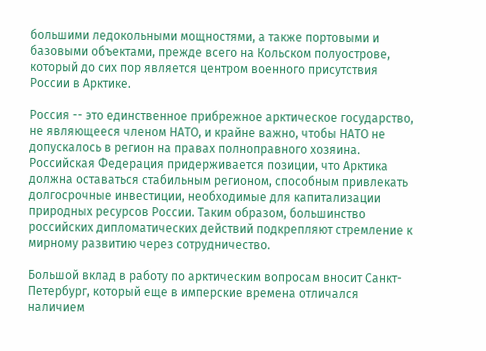большими ледокольными мощностями, а также портовыми и базовыми объектами, прежде всего на Кольском полуострове, который до сих пор является центром военного присутствия России в Арктике.

Россия -- это единственное прибрежное арктическое государство, не являющееся членом НАТО, и крайне важно, чтобы НАТО не допускалось в регион на правах полноправного хозяина. Российская Федерация придерживается позиции, что Арктика должна оставаться стабильным регионом, способным привлекать долгосрочные инвестиции, необходимые для капитализации природных ресурсов России. Таким образом, большинство российских дипломатических действий подкрепляют стремление к мирному развитию через сотрудничество.

Большой вклад в работу по арктическим вопросам вносит Санкт-Петербург, который еще в имперские времена отличался наличием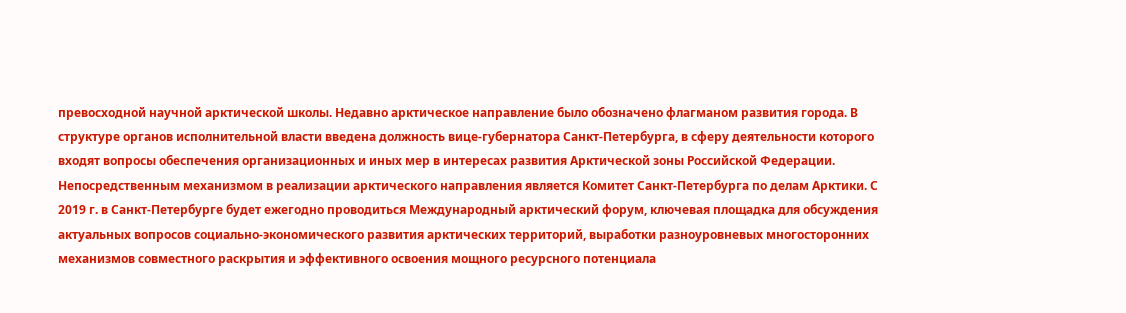превосходной научной арктической школы. Недавно арктическое направление было обозначено флагманом развития города. В структуре органов исполнительной власти введена должность вице-губернатора Санкт-Петербурга, в сферу деятельности которого входят вопросы обеспечения организационных и иных мер в интересах развития Арктической зоны Российской Федерации. Непосредственным механизмом в реализации арктического направления является Комитет Санкт-Петербурга по делам Арктики. С 2019 г. в Санкт-Петербурге будет ежегодно проводиться Международный арктический форум, ключевая площадка для обсуждения актуальных вопросов социально-экономического развития арктических территорий, выработки разноуровневых многосторонних механизмов совместного раскрытия и эффективного освоения мощного ресурсного потенциала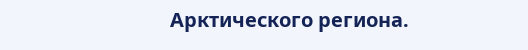Арктического региона.